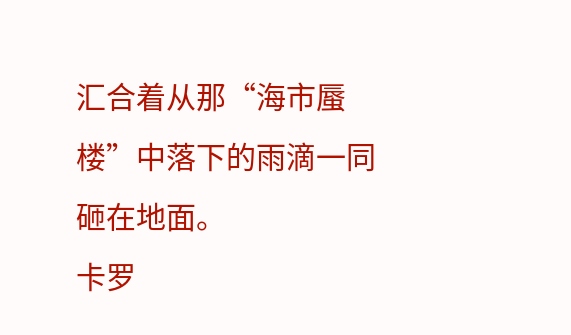汇合着从那“海市蜃楼”中落下的雨滴一同砸在地面。
卡罗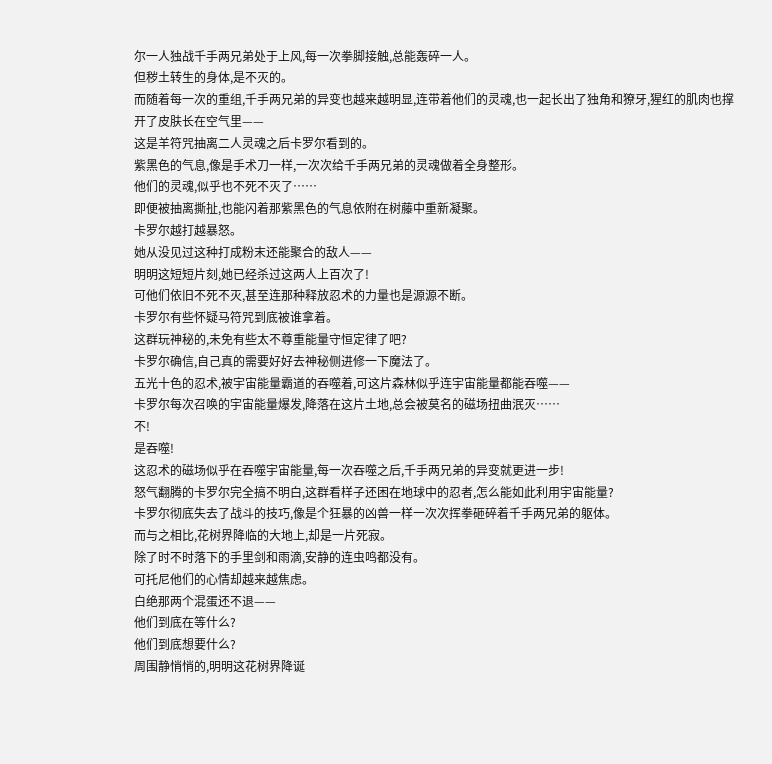尔一人独战千手两兄弟处于上风,每一次拳脚接触,总能轰碎一人。
但秽土转生的身体,是不灭的。
而随着每一次的重组,千手两兄弟的异变也越来越明显,连带着他们的灵魂,也一起长出了独角和獠牙,猩红的肌肉也撑开了皮肤长在空气里——
这是羊符咒抽离二人灵魂之后卡罗尔看到的。
紫黑色的气息,像是手术刀一样,一次次给千手两兄弟的灵魂做着全身整形。
他们的灵魂,似乎也不死不灭了……
即便被抽离撕扯,也能闪着那紫黑色的气息依附在树藤中重新凝聚。
卡罗尔越打越暴怒。
她从没见过这种打成粉末还能聚合的敌人——
明明这短短片刻,她已经杀过这两人上百次了!
可他们依旧不死不灭,甚至连那种释放忍术的力量也是源源不断。
卡罗尔有些怀疑马符咒到底被谁拿着。
这群玩神秘的,未免有些太不尊重能量守恒定律了吧?
卡罗尔确信,自己真的需要好好去神秘侧进修一下魔法了。
五光十色的忍术,被宇宙能量霸道的吞噬着,可这片森林似乎连宇宙能量都能吞噬——
卡罗尔每次召唤的宇宙能量爆发,降落在这片土地,总会被莫名的磁场扭曲泯灭……
不!
是吞噬!
这忍术的磁场似乎在吞噬宇宙能量,每一次吞噬之后,千手两兄弟的异变就更进一步!
怒气翻腾的卡罗尔完全搞不明白,这群看样子还困在地球中的忍者,怎么能如此利用宇宙能量?
卡罗尔彻底失去了战斗的技巧,像是个狂暴的凶兽一样一次次挥拳砸碎着千手两兄弟的躯体。
而与之相比,花树界降临的大地上,却是一片死寂。
除了时不时落下的手里剑和雨滴,安静的连虫鸣都没有。
可托尼他们的心情却越来越焦虑。
白绝那两个混蛋还不退——
他们到底在等什么?
他们到底想要什么?
周围静悄悄的,明明这花树界降诞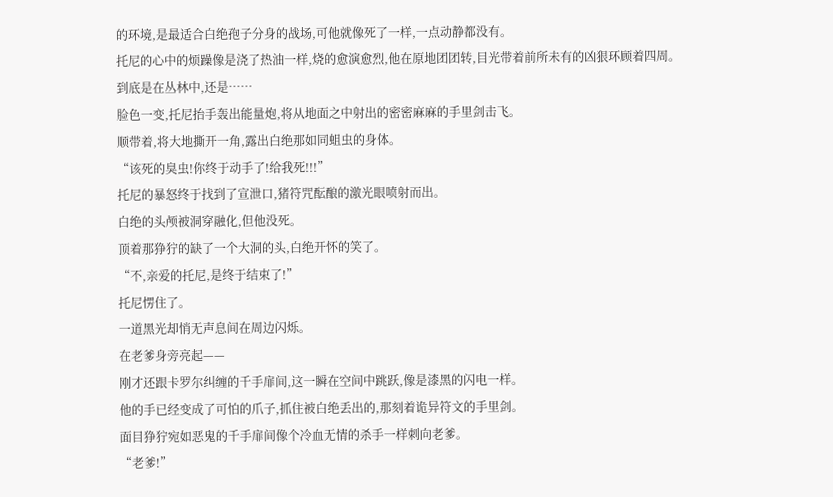的环境,是最适合白绝孢子分身的战场,可他就像死了一样,一点动静都没有。
托尼的心中的烦躁像是浇了热油一样,烧的愈演愈烈,他在原地团团转,目光带着前所未有的凶狠环顾着四周。
到底是在丛林中,还是……
脸色一变,托尼抬手轰出能量炮,将从地面之中射出的密密麻麻的手里剑击飞。
顺带着,将大地撕开一角,露出白绝那如同蛆虫的身体。
“该死的臭虫!你终于动手了!给我死!!!”
托尼的暴怒终于找到了宣泄口,猪符咒酝酿的激光眼喷射而出。
白绝的头颅被洞穿融化,但他没死。
顶着那狰狞的缺了一个大洞的头,白绝开怀的笑了。
“不,亲爱的托尼,是终于结束了!”
托尼愣住了。
一道黑光却悄无声息间在周边闪烁。
在老爹身旁亮起——
刚才还跟卡罗尔纠缠的千手扉间,这一瞬在空间中跳跃,像是漆黑的闪电一样。
他的手已经变成了可怕的爪子,抓住被白绝丢出的,那刻着诡异符文的手里剑。
面目狰狞宛如恶鬼的千手扉间像个冷血无情的杀手一样刺向老爹。
“老爹!”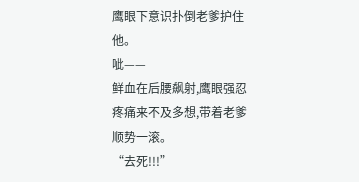鹰眼下意识扑倒老爹护住他。
呲——
鲜血在后腰飙射,鹰眼强忍疼痛来不及多想,带着老爹顺势一滚。
“去死!!!”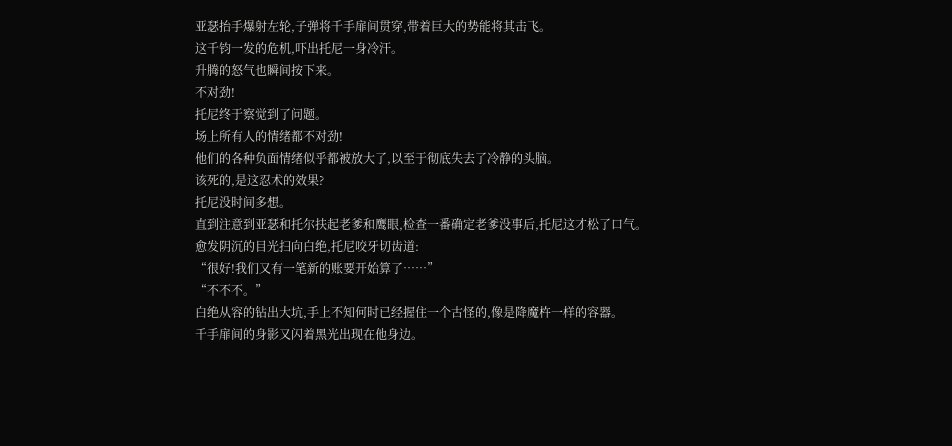亚瑟抬手爆射左轮,子弹将千手扉间贯穿,带着巨大的势能将其击飞。
这千钧一发的危机,吓出托尼一身冷汗。
升腾的怒气也瞬间按下来。
不对劲!
托尼终于察觉到了问题。
场上所有人的情绪都不对劲!
他们的各种负面情绪似乎都被放大了,以至于彻底失去了冷静的头脑。
该死的,是这忍术的效果?
托尼没时间多想。
直到注意到亚瑟和托尔扶起老爹和鹰眼,检查一番确定老爹没事后,托尼这才松了口气。
愈发阴沉的目光扫向白绝,托尼咬牙切齿道:
“很好!我们又有一笔新的账要开始算了……”
“不不不。”
白绝从容的钻出大坑,手上不知何时已经握住一个古怪的,像是降魔杵一样的容器。
千手扉间的身影又闪着黑光出现在他身边。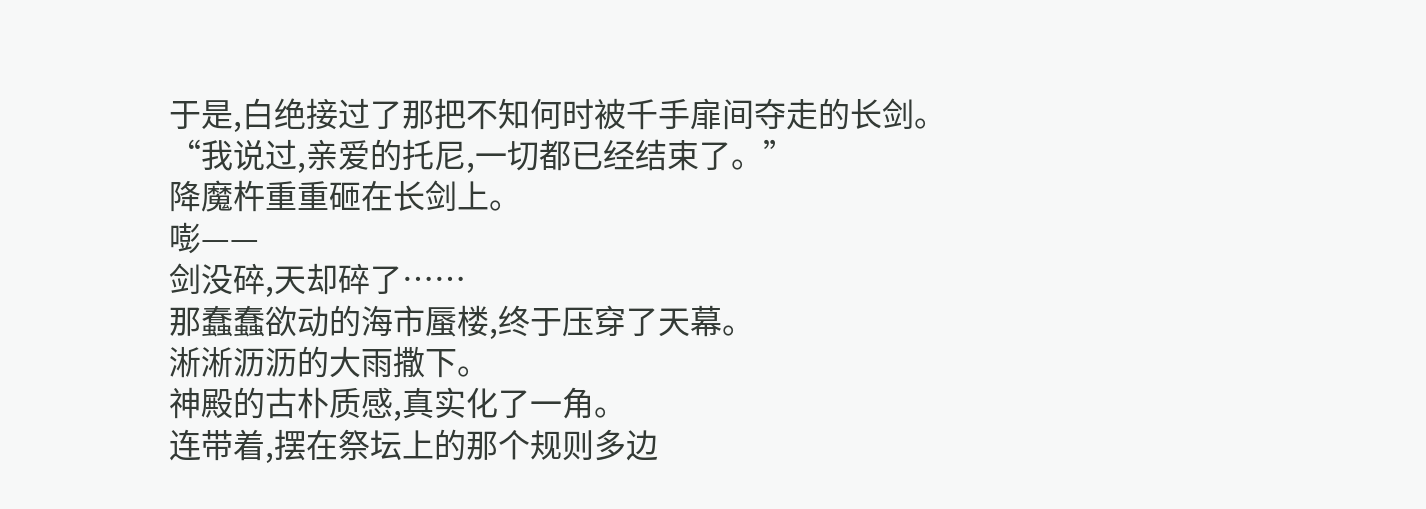于是,白绝接过了那把不知何时被千手扉间夺走的长剑。
“我说过,亲爱的托尼,一切都已经结束了。”
降魔杵重重砸在长剑上。
嘭——
剑没碎,天却碎了……
那蠢蠢欲动的海市蜃楼,终于压穿了天幕。
淅淅沥沥的大雨撒下。
神殿的古朴质感,真实化了一角。
连带着,摆在祭坛上的那个规则多边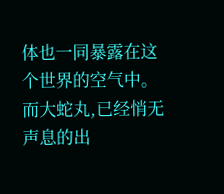体也一同暴露在这个世界的空气中。
而大蛇丸,已经悄无声息的出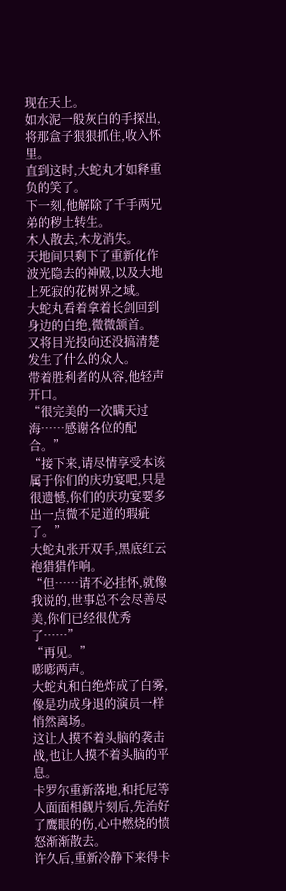现在天上。
如水泥一般灰白的手探出,将那盒子狠狠抓住,收入怀里。
直到这时,大蛇丸才如释重负的笑了。
下一刻,他解除了千手两兄弟的秽土转生。
木人散去,木龙消失。
天地间只剩下了重新化作波光隐去的神殿,以及大地上死寂的花树界之域。
大蛇丸看着拿着长剑回到身边的白绝,微微颔首。
又将目光投向还没搞清楚发生了什么的众人。
带着胜利者的从容,他轻声开口。
“很完美的一次瞒天过海……感谢各位的配合。”
“接下来,请尽情享受本该属于你们的庆功宴吧,只是很遗憾,你们的庆功宴要多出一点微不足道的瑕疵了。”
大蛇丸张开双手,黑底红云袍猎猎作响。
“但……请不必挂怀,就像我说的,世事总不会尽善尽美,你们已经很优秀了……”
“再见。”
嘭嘭两声。
大蛇丸和白绝炸成了白雾,像是功成身退的演员一样悄然离场。
这让人摸不着头脑的袭击战,也让人摸不着头脑的平息。
卡罗尔重新落地,和托尼等人面面相觑片刻后,先治好了鹰眼的伤,心中燃烧的愤怒渐渐散去。
许久后,重新冷静下来得卡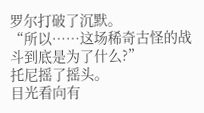罗尔打破了沉默。
“所以……这场稀奇古怪的战斗到底是为了什么?”
托尼摇了摇头。
目光看向有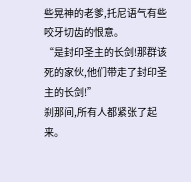些晃神的老爹,托尼语气有些咬牙切齿的恨意。
“是封印圣主的长剑!那群该死的家伙,他们带走了封印圣主的长剑!”
刹那间,所有人都紧张了起来。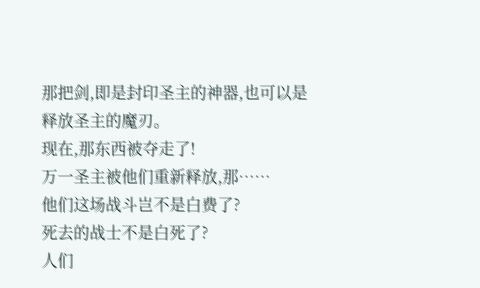那把剑,即是封印圣主的神器,也可以是释放圣主的魔刃。
现在,那东西被夺走了!
万一圣主被他们重新释放,那……
他们这场战斗岂不是白费了?
死去的战士不是白死了?
人们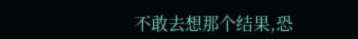不敢去想那个结果,恐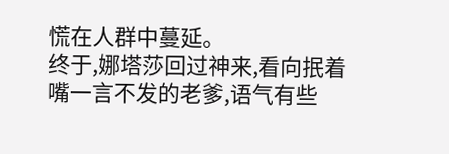慌在人群中蔓延。
终于,娜塔莎回过神来,看向抿着嘴一言不发的老爹,语气有些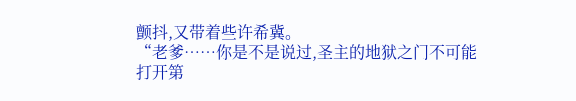颤抖,又带着些许希冀。
“老爹……你是不是说过,圣主的地狱之门不可能打开第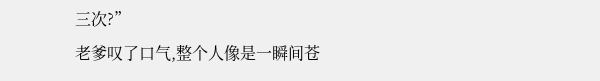三次?”
老爹叹了口气,整个人像是一瞬间苍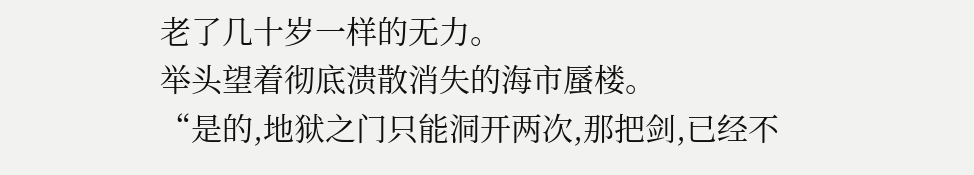老了几十岁一样的无力。
举头望着彻底溃散消失的海市蜃楼。
“是的,地狱之门只能洞开两次,那把剑,已经不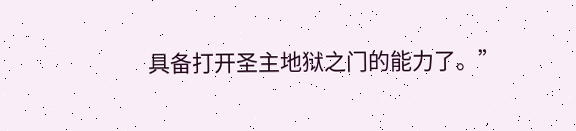具备打开圣主地狱之门的能力了。”